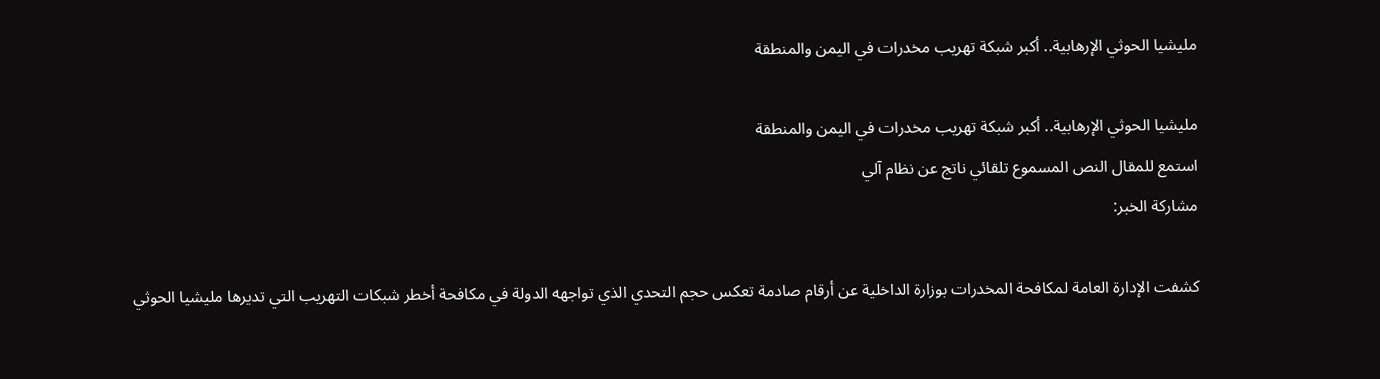مليشيا الحوثي الإرهابية.. أكبر شبكة تهريب مخدرات في اليمن والمنطقة

مليشيا الحوثي الإرهابية.. أكبر شبكة تهريب مخدرات في اليمن والمنطقة
استمع للمقال النص المسموع تلقائي ناتج عن نظام آلي
مشاركة الخبر:

كشفت الإدارة العامة لمكافحة المخدرات بوزارة الداخلية عن أرقام صادمة تعكس حجم التحدي الذي تواجهه الدولة في مكافحة أخطر شبكات التهريب التي تديرها مليشيا الحوثي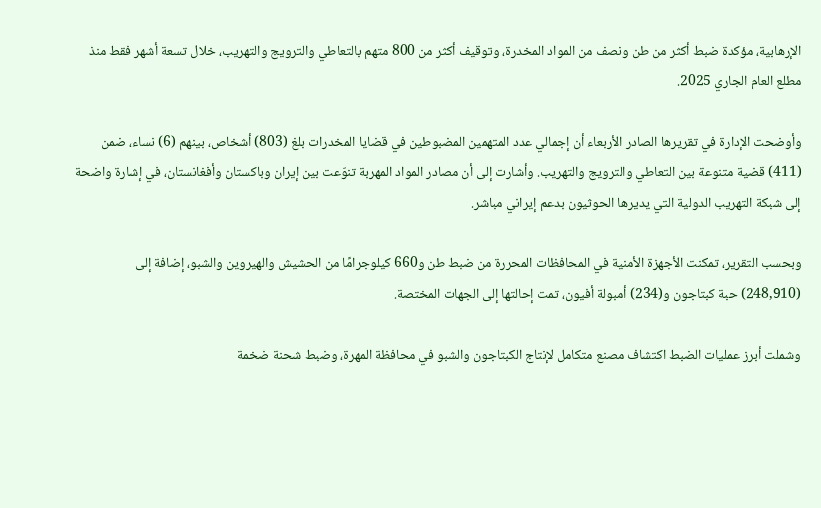الإرهابية، مؤكدة ضبط أكثر من طن ونصف من المواد المخدرة، وتوقيف أكثر من 800 متهم بالتعاطي والترويج والتهريب، خلال تسعة أشهر فقط منذ مطلع العام الجاري 2025.

وأوضحت الإدارة في تقريرها الصادر الأربعاء أن إجمالي عدد المتهمين المضبوطين في قضايا المخدرات بلغ (803) أشخاص، بينهم (6) نساء، ضمن (411) قضية متنوعة بين التعاطي والترويج والتهريب. وأشارت إلى أن مصادر المواد المهربة تنوّعت بين إيران وباكستان وأفغانستان، في إشارة واضحة إلى شبكة التهريب الدولية التي يديرها الحوثيون بدعم إيراني مباشر.

وبحسب التقرير، تمكنت الأجهزة الأمنية في المحافظات المحررة من ضبط طن و660 كيلوجرامًا من الحشيش والهيروين والشبو، إضافة إلى (248,910) حبة كبتاجون و(234) أمبولة أفيون، تمت إحالتها إلى الجهات المختصة.

وشملت أبرز عمليات الضبط اكتشاف مصنع متكامل لإنتاج الكبتاجون والشبو في محافظة المهرة، وضبط شحنة ضخمة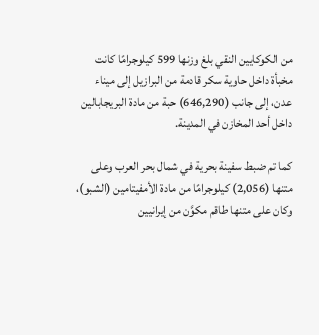من الكوكايين النقي بلغ وزنها 599 كيلوجرامًا كانت مخبأة داخل حاوية سكر قادمة من البرازيل إلى ميناء عدن، إلى جانب (646,290) حبة من مادة البريجابالين داخل أحد المخازن في المدينة.

كما تم ضبط سفينة بحرية في شمال بحر العرب وعلى متنها (2,056) كيلوجرامًا من مادة الأمفيتامين (الشبو)، وكان على متنها طاقم مكوَّن من إيرانيين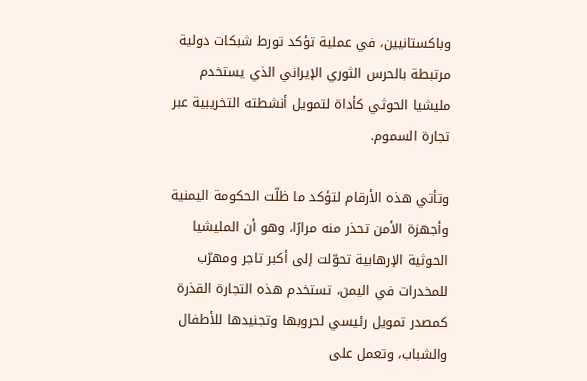وباكستانيين، في عملية تؤكد تورط شبكات دولية مرتبطة بالحرس الثوري الإيراني الذي يستخدم مليشيا الحوثي كأداة لتمويل أنشطته التخريبية عبر تجارة السموم.

وتأتي هذه الأرقام لتؤكد ما ظلّت الحكومة اليمنية وأجهزة الأمن تحذر منه مرارًا، وهو أن المليشيا الحوثية الإرهابية تحوّلت إلى أكبر تاجر ومهرّب للمخدرات في اليمن، تستخدم هذه التجارة القذرة كمصدر تمويل رئيسي لحروبها وتجنيدها للأطفال والشباب، وتعمل على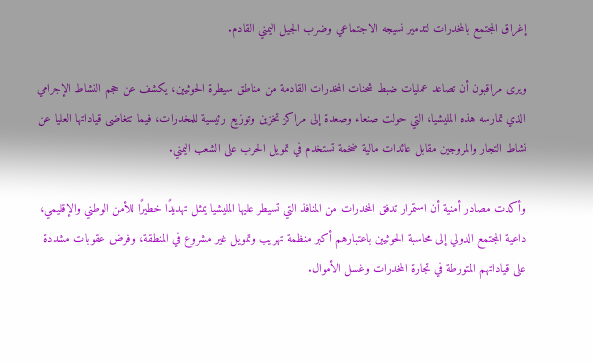إغراق المجتمع بالمخدرات لتدمير نسيجه الاجتماعي وضرب الجيل اليمني القادم.

ويرى مراقبون أن تصاعد عمليات ضبط شحنات المخدرات القادمة من مناطق سيطرة الحوثيين، يكشف عن حجم النشاط الإجرامي الذي تمارسه هذه المليشيا، التي حولت صنعاء وصعدة إلى مراكز تخزين وتوزيع رئيسية للمخدرات، فيما تتغاضى قياداتها العليا عن نشاط التجار والمروجين مقابل عائدات مالية ضخمة تستخدم في تمويل الحرب على الشعب اليمني.

وأكدت مصادر أمنية أن استمرار تدفق المخدرات من المنافذ التي تسيطر عليها المليشيا يمثل تهديدًا خطيرًا للأمن الوطني والإقليمي، داعية المجتمع الدولي إلى محاسبة الحوثيين باعتبارهم أكبر منظمة تهريب وتمويل غير مشروع في المنطقة، وفرض عقوبات مشددة على قياداتهم المتورطة في تجارة المخدرات وغسل الأموال.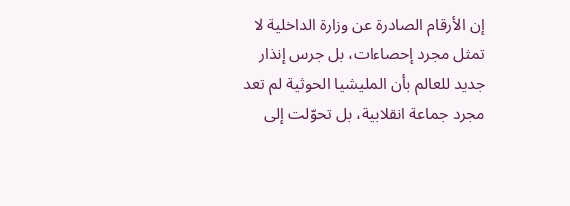إن الأرقام الصادرة عن وزارة الداخلية لا تمثل مجرد إحصاءات، بل جرس إنذار جديد للعالم بأن المليشيا الحوثية لم تعد مجرد جماعة انقلابية، بل تحوّلت إلى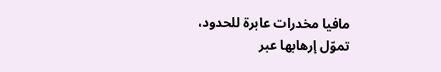مافيا مخدرات عابرة للحدود، تموّل إرهابها عبر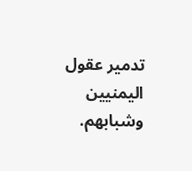تدمير عقول اليمنيين وشبابهم.